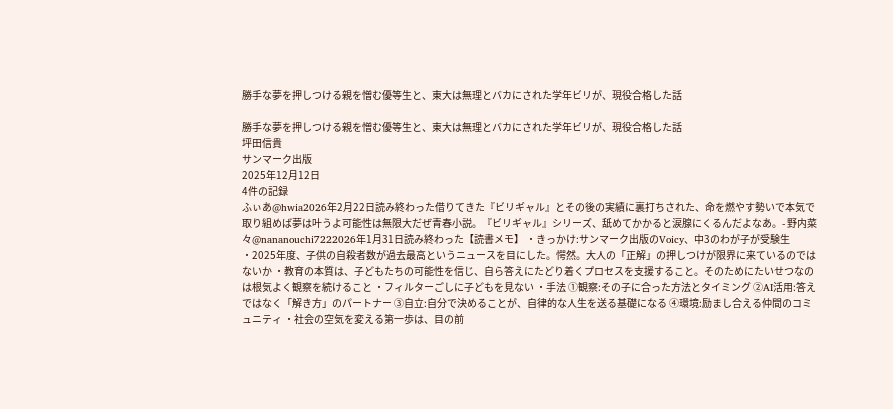勝手な夢を押しつける親を憎む優等生と、東大は無理とバカにされた学年ビリが、現役合格した話

勝手な夢を押しつける親を憎む優等生と、東大は無理とバカにされた学年ビリが、現役合格した話
坪田信貴
サンマーク出版
2025年12月12日
4件の記録
ふぃあ@hwia2026年2月22日読み終わった借りてきた『ビリギャル』とその後の実績に裏打ちされた、命を燃やす勢いで本気で取り組めば夢は叶うよ可能性は無限大だぜ青春小説。『ビリギャル』シリーズ、舐めてかかると涙腺にくるんだよなあ。- 野内菜々@nananouchi7222026年1月31日読み終わった【読書メモ】 ・きっかけ:サンマーク出版のVoicy、中3のわが子が受験生 ・2025年度、子供の自殺者数が過去最高というニュースを目にした。愕然。大人の「正解」の押しつけが限界に来ているのではないか ・教育の本質は、子どもたちの可能性を信じ、自ら答えにたどり着くプロセスを支援すること。そのためにたいせつなのは根気よく観察を続けること ・フィルターごしに子どもを見ない ・手法 ①観察:その子に合った方法とタイミング ②AI活用:答えではなく「解き方」のパートナー ③自立:自分で決めることが、自律的な人生を送る基礎になる ④環境:励まし合える仲間のコミュニティ ・社会の空気を変える第一歩は、目の前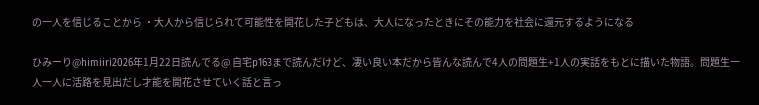の一人を信じることから ・大人から信じられて可能性を開花した子どもは、大人になったときにその能力を社会に還元するようになる

ひみーり@himiiri2026年1月22日読んでる@ 自宅p163まで読んだけど、凄い良い本だから皆んな読んで4人の問題生+1人の実話をもとに描いた物語。問題生一人一人に活路を見出だし才能を開花させていく話と言っ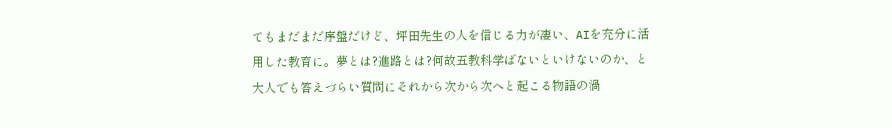てもまだまだ序盤だけど、坪田先生の人を信じる力が凄い、AIを充分に活用した教育に。夢とは?進路とは?何故五教科学ばないといけないのか、と大人でも答えづらい質問にそれから次から次へと起こる物語の渦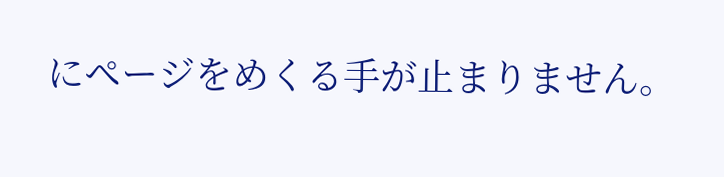にページをめくる手が止まりません。